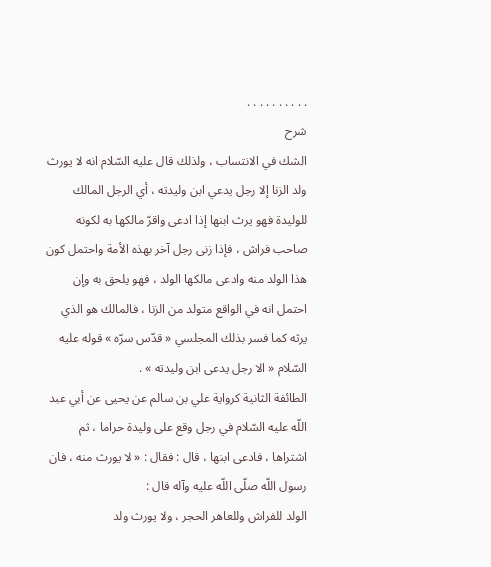. . . . . . . . . .
شرح
الشك في الانتساب ، ولذلك قال عليه السّلام انه لا يورث ولد الزنا إلا رجل يدعي ابن وليدته ، أي الرجل المالك للوليدة فهو يرث ابنها إذا ادعى واقرّ مالكها به لكونه صاحب فراش ، فإذا زنى رجل آخر بهذه الأمة واحتمل كون هذا الولد منه وادعى مالكها الولد ، فهو يلحق به وإن احتمل انه في الواقع متولد من الزنا ، فالمالك هو الذي يرثه كما فسر بذلك المجلسي « قدّس سرّه » قوله عليه السّلام « الا رجل يدعى ابن وليدته » .
الطائفة الثانية كرواية علي بن سالم عن يحيى عن أبي عبد اللّه عليه السّلام في رجل وقع على وليدة حراما ، ثم اشتراها ، فادعى ابنها ، قال : فقال : « لا يورث منه ، فان رسول اللّه صلّى اللّه عليه وآله قال :
الولد للفراش وللعاهر الحجر ، ولا يورث ولد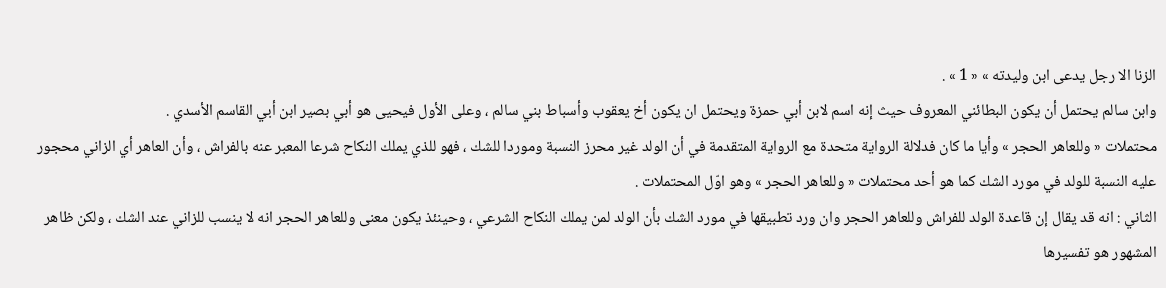الزنا الا رجل يدعى ابن وليدته » « 1 » .
وابن سالم يحتمل أن يكون البطائني المعروف حيث إنه اسم لابن أبي حمزة ويحتمل ان يكون أخ يعقوب وأسباط بني سالم ، وعلى الأول فيحيى هو أبي بصير ابن أبي القاسم الأسدي .
محتملات « وللعاهر الحجر » وأيا ما كان فدلالة الرواية متحدة مع الرواية المتقدمة في أن الولد غير محرز النسبة وموردا للشك ، فهو للذي يملك النكاح شرعا المعبر عنه بالفراش ، وأن العاهر أي الزاني محجور عليه النسبة للولد في مورد الشك كما هو أحد محتملات « وللعاهر الحجر » وهو اوّل المحتملات .
الثاني : انه قد يقال إن قاعدة الولد للفراش وللعاهر الحجر وان ورد تطبيقها في مورد الشك بأن الولد لمن يملك النكاح الشرعي ، وحينئذ يكون معنى وللعاهر الحجر انه لا ينسب للزاني عند الشك ، ولكن ظاهر المشهور هو تفسيرها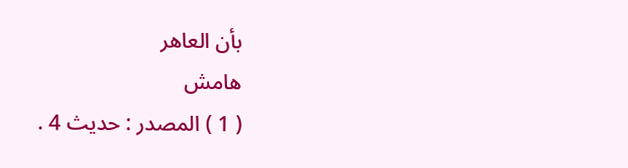بأن العاهر
هامش
( 1 ) المصدر : حديث 4 .